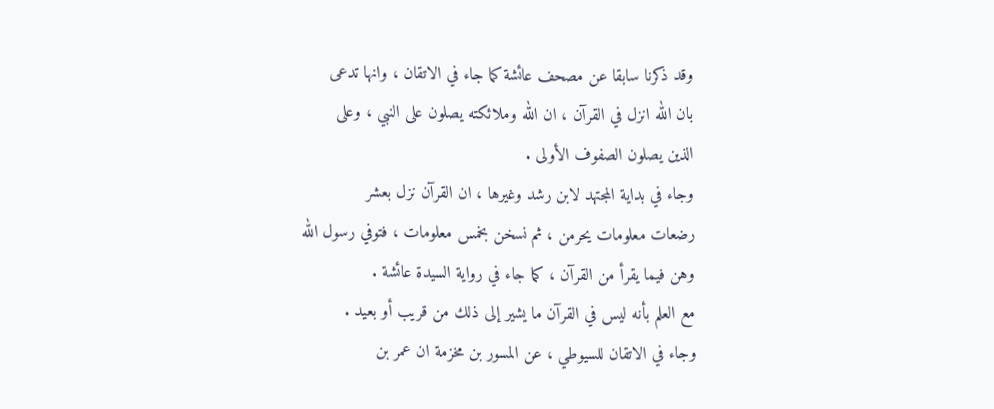وقد ذكرنا سابقا عن مصحف عائشة كما جاء في الاتقان ، وانها تدعى
بان الله انزل في القرآن ، ان الله وملائكته يصلون على النبي ، وعلى
الذين يصلون الصفوف الأولى .
وجاء في بداية المجتهد لابن رشد وغيرها ، ان القرآن نزل بعشر
رضعات معلومات يحرمن ، ثم نسخن بخمس معلومات ، فتوفي رسول الله
وهن فيما يقرأ من القرآن ، كما جاء في رواية السيدة عائشة .
مع العلم بأنه ليس في القرآن ما يشير إلى ذلك من قريب أو بعيد .
وجاء في الاتقان للسيوطي ، عن المسور بن مخزمة ان عمر بن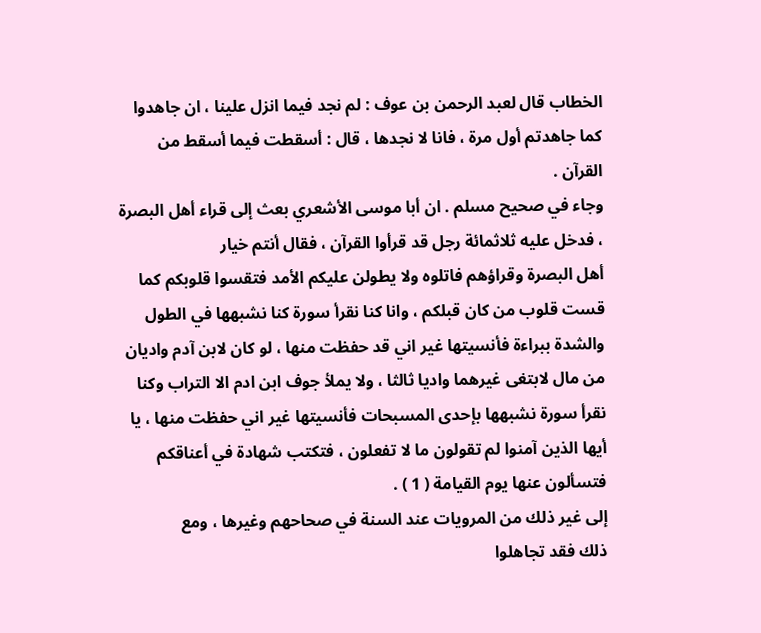الخطاب قال لعبد الرحمن بن عوف : لم نجد فيما انزل علينا ، ان جاهدوا
كما جاهدتم أول مرة ، فانا لا نجدها ، قال : أسقطت فيما أسقط من
القرآن .
وجاء في صحيح مسلم . ان أبا موسى الأشعري بعث إلى قراء أهل البصرة
، فدخل عليه ثلاثمائة رجل قد قرأوا القرآن ، فقال أنتم خيار
أهل البصرة وقراؤهم فاتلوه ولا يطولن عليكم الأمد فتقسوا قلوبكم كما
قست قلوب من كان قبلكم ، وانا كنا نقرأ سورة كنا نشبهها في الطول
والشدة ببراءة فأنسيتها غير اني قد حفظت منها ، لو كان لابن آدم واديان
من مال لابتغى غيرهما واديا ثالثا ، ولا يملأ جوف ابن ادم الا التراب وكنا
نقرأ سورة نشبهها بإحدى المسبحات فأنسيتها غير اني حفظت منها ، يا
أيها الذين آمنوا لم تقولون ما لا تفعلون ، فتكتب شهادة في أعناقكم
فتسألون عنها يوم القيامة ( 1 ) .
إلى غير ذلك من المرويات عند السنة في صحاحهم وغيرها ، ومع
ذلك فقد تجاهلوا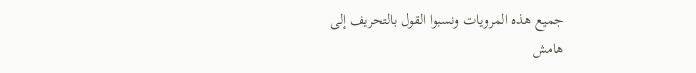جميع هذه المرويات ونسبوا القول بالتحريف إلى
هامش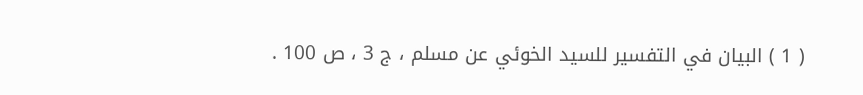( 1 ) البيان في التفسير للسيد الخوئي عن مسلم ، ج 3 ، ص 100 .